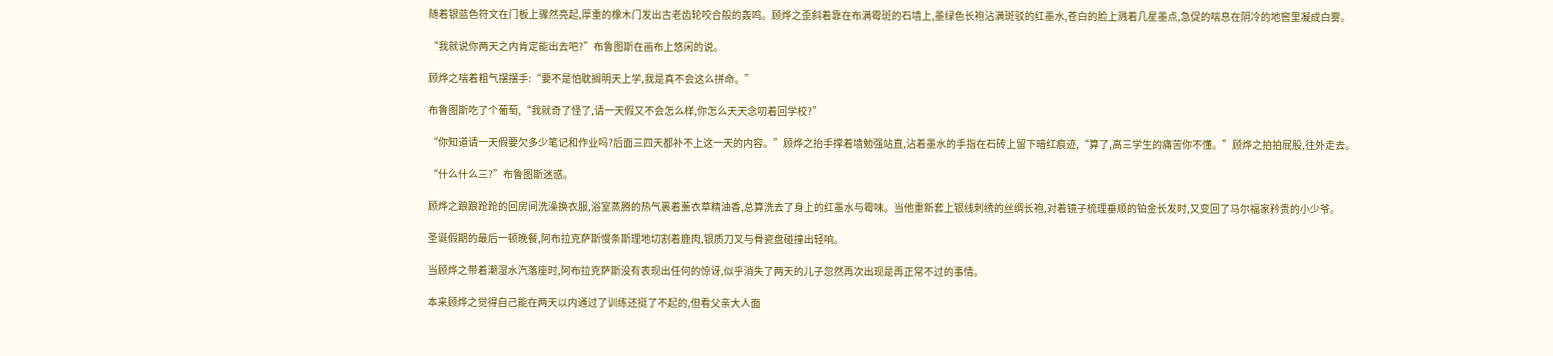随着银蓝色符文在门板上骤然亮起,厚重的橡木门发出古老齿轮咬合般的轰鸣。顾烨之歪斜着靠在布满霉斑的石墙上,墨绿色长袍沾满斑驳的红墨水,苍白的脸上溅着几星墨点,急促的喘息在阴冷的地窖里凝成白雾。

“我就说你两天之内肯定能出去吧?”布鲁图斯在画布上悠闲的说。

顾烨之喘着粗气摆摆手:“要不是怕耽搁明天上学,我是真不会这么拼命。”

布鲁图斯吃了个葡萄,“我就奇了怪了,请一天假又不会怎么样,你怎么天天念叨着回学校?”

“你知道请一天假要欠多少笔记和作业吗?后面三四天都补不上这一天的内容。”顾烨之抬手撑着墙勉强站直,沾着墨水的手指在石砖上留下暗红痕迹,“算了,高三学生的痛苦你不懂。”顾烨之拍拍屁股,往外走去。

“什么什么三?”布鲁图斯迷惑。

顾烨之踉踉跄跄的回房间洗澡换衣服,浴室蒸腾的热气裹着薰衣草精油香,总算洗去了身上的红墨水与霉味。当他重新套上银线刺绣的丝绸长袍,对着镜子梳理垂顺的铂金长发时,又变回了马尔福家矜贵的小少爷。

圣诞假期的最后一顿晚餐,阿布拉克萨斯慢条斯理地切割着鹿肉,银质刀叉与骨瓷盘碰撞出轻响。

当顾烨之带着潮湿水汽落座时,阿布拉克萨斯没有表现出任何的惊讶,似乎消失了两天的儿子忽然再次出现是再正常不过的事情。

本来顾烨之觉得自己能在两天以内通过了训练还挺了不起的,但看父亲大人面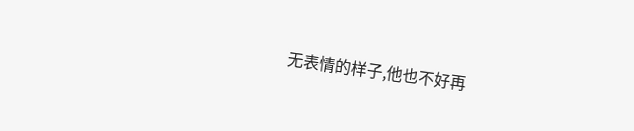无表情的样子,他也不好再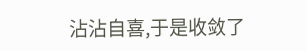沾沾自喜,于是收敛了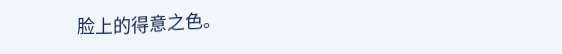脸上的得意之色。